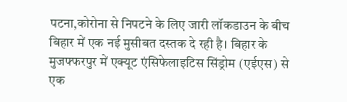पटना,कोरोना से निपटने के लिए जारी लॉकडाउन के बीच बिहार में एक नई मुसीबत दस्तक दे रही है। बिहार के मुजफ्फरपुर में एक्यूट एंसिफेलाइटिस सिंड्रोम (एईएस) से एक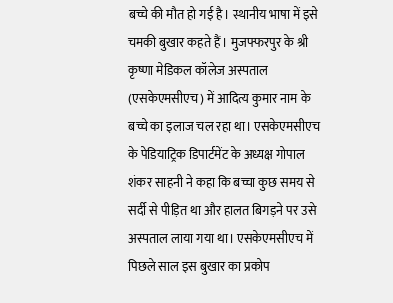बच्चे की मौत हो गई है। स्थानीय भाषा में इसे चमकी बुखार कहते हैं। मुजफ्फरपुर के श्री कृष्णा मेडिकल कॉलेज अस्पताल (एसकेएमसीएच) में आदित्य कुमार नाम के बच्चे का इलाज चल रहा था। एसकेएमसीएच के पेडियाट्रिक डिपार्टमेंट के अध्यक्ष गोपाल शंकर साहनी ने कहा कि बच्चा कुछ समय से सर्दी से पीड़ित था और हालत बिगड़ने पर उसे अस्पताल लाया गया था। एसकेएमसीएच में पिछले साल इस बुखार का प्रकोप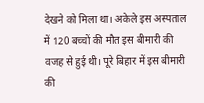देखने को मिला था। अकेले इस अस्पताल में 120 बच्चों की मौत इस बीमारी की वजह से हुई थी। पूरे बिहार में इस बीमारी की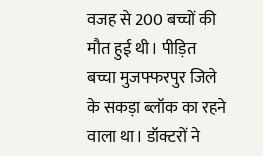वजह से 200 बच्चों की मौत हुई थी। पीड़ित बच्चा मुजफ्फरपुर जिले के सकड़ा ब्लॉक का रहने वाला था। डॉक्टरों ने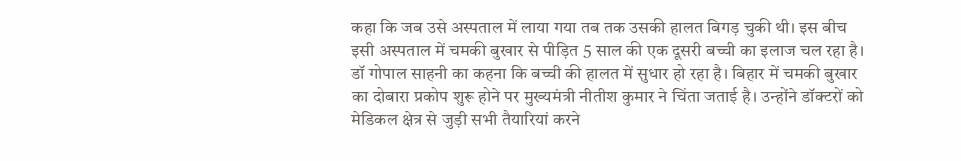कहा कि जब उसे अस्पताल में लाया गया तब तक उसकी हालत बिगड़ चुकी थी। इस बीच इसी अस्पताल में चमकी बुखार से पीड़ित 5 साल की एक दूसरी बच्ची का इलाज चल रहा है।
डॉ गोपाल साहनी का कहना कि बच्ची की हालत में सुधार हो रहा है। बिहार में चमकी बुखार का दोबारा प्रकोप शुरू होने पर मुख्यमंत्री नीतीश कुमार ने चिंता जताई है। उन्होंने डॉक्टरों को मेडिकल क्षेत्र से जुड़ी सभी तैयारियां करने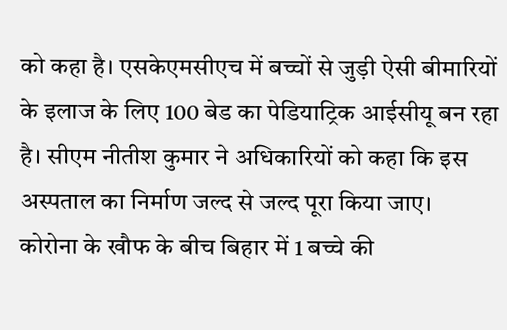को कहा है। एसकेएमसीएच में बच्चों से जुड़ी ऐसी बीमारियों के इलाज के लिए 100 बेड का पेडियाट्रिक आईसीयू बन रहा है। सीएम नीतीश कुमार ने अधिकारियों को कहा कि इस अस्पताल का निर्माण जल्द से जल्द पूरा किया जाए।
कोरोना के खौफ के बीच बिहार में 1 बच्चे की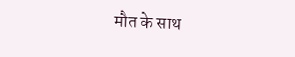मौत के साथ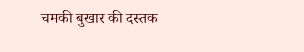चमकी बुखार की दस्तक